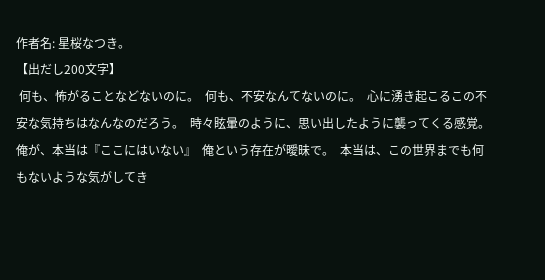作者名: 星桜なつき。
【出だし200文字】
 何も、怖がることなどないのに。  何も、不安なんてないのに。  心に湧き起こるこの不安な気持ちはなんなのだろう。  時々眩暈のように、思い出したように襲ってくる感覚。  俺が、本当は『ここにはいない』  俺という存在が曖昧で。  本当は、この世界までも何もないような気がしてき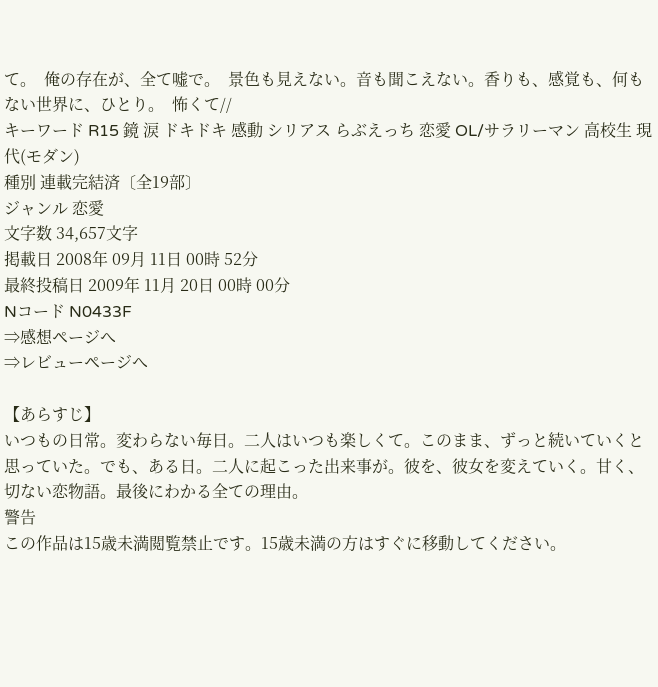て。  俺の存在が、全て嘘で。  景色も見えない。音も聞こえない。香りも、感覚も、何もない世界に、ひとり。  怖くて//
キーワード R15 鏡 涙 ドキドキ 感動 シリアス らぶえっち 恋愛 OL/サラリーマン 高校生 現代(モダン)
種別 連載完結済〔全19部〕
ジャンル 恋愛
文字数 34,657文字
掲載日 2008年 09月 11日 00時 52分
最終投稿日 2009年 11月 20日 00時 00分
Nコード N0433F
⇒感想ページへ
⇒レビューページへ

【あらすじ】
いつもの日常。変わらない毎日。二人はいつも楽しくて。このまま、ずっと続いていくと思っていた。でも、ある日。二人に起こった出来事が。彼を、彼女を変えていく。甘く、切ない恋物語。最後にわかる全ての理由。
警告
この作品は15歳未満閲覧禁止です。15歳未満の方はすぐに移動してください。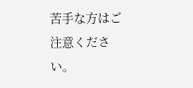苦手な方はご注意ください。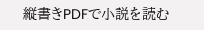縦書きPDFで小説を読む